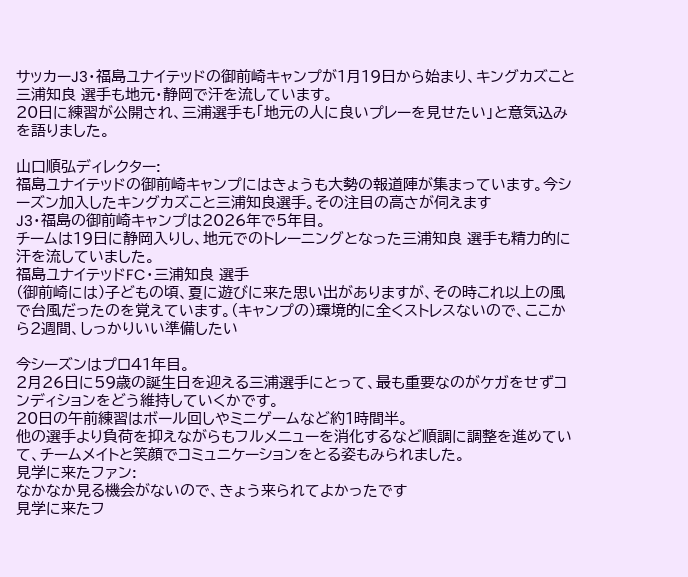サッカーJ3・福島ユナイテッドの御前崎キャンプが1月19日から始まり、キングカズこと三浦知良 選手も地元・静岡で汗を流しています。
20日に練習が公開され、三浦選手も「地元の人に良いプレーを見せたい」と意気込みを語りました。

山口順弘ディレクター:
福島ユナイテッドの御前崎キャンプにはきょうも大勢の報道陣が集まっています。今シーズン加入したキングカズこと三浦知良選手。その注目の高さが伺えます
J3・福島の御前崎キャンプは2026年で5年目。
チームは19日に静岡入りし、地元でのトレーニングとなった三浦知良 選手も精力的に汗を流していました。
福島ユナイテッドFC・三浦知良 選手
(御前崎には)子どもの頃、夏に遊びに来た思い出がありますが、その時これ以上の風で台風だったのを覚えています。(キャンプの)環境的に全くストレスないので、ここから2週間、しっかりいい準備したい

今シーズンはプロ41年目。
2月26日に59歳の誕生日を迎える三浦選手にとって、最も重要なのがケガをせずコンディションをどう維持していくかです。
20日の午前練習はボール回しやミニゲームなど約1時間半。
他の選手より負荷を抑えながらもフルメニューを消化するなど順調に調整を進めていて、チームメイトと笑顔でコミュニケーションをとる姿もみられました。
見学に来たファン:
なかなか見る機会がないので、きょう来られてよかったです
見学に来たフ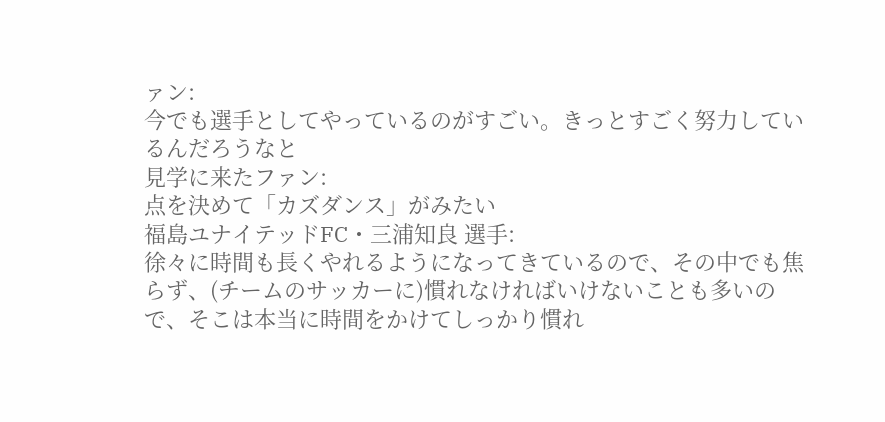ァン:
今でも選手としてやっているのがすごい。きっとすごく努力しているんだろうなと
見学に来たファン:
点を決めて「カズダンス」がみたい
福島ユナイテッドFC・三浦知良 選手:
徐々に時間も長くやれるようになってきているので、その中でも焦らず、(チームのサッカーに)慣れなければいけないことも多いので、そこは本当に時間をかけてしっかり慣れ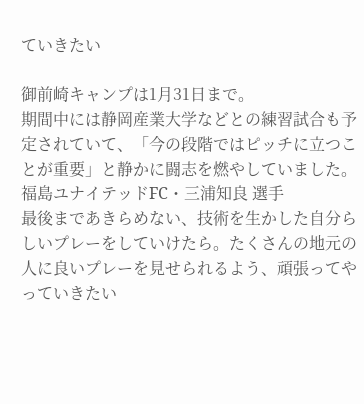ていきたい

御前崎キャンプは1月31日まで。
期間中には静岡産業大学などとの練習試合も予定されていて、「今の段階ではピッチに立つことが重要」と静かに闘志を燃やしていました。
福島ユナイテッドFC・三浦知良 選手
最後まであきらめない、技術を生かした自分らしいプレーをしていけたら。たくさんの地元の人に良いプレーを見せられるよう、頑張ってやっていきたい